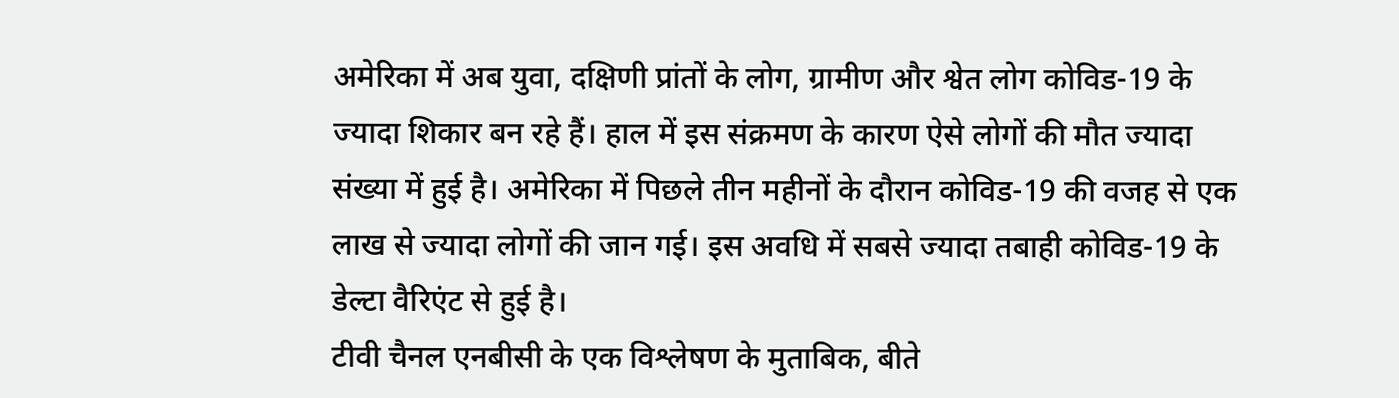अमेरिका में अब युवा, दक्षिणी प्रांतों के लोग, ग्रामीण और श्वेत लोग कोविड-19 के ज्यादा शिकार बन रहे हैं। हाल में इस संक्रमण के कारण ऐसे लोगों की मौत ज्यादा संख्या में हुई है। अमेरिका में पिछले तीन महीनों के दौरान कोविड-19 की वजह से एक लाख से ज्यादा लोगों की जान गई। इस अवधि में सबसे ज्यादा तबाही कोविड-19 के डेल्टा वैरिएंट से हुई है।
टीवी चैनल एनबीसी के एक विश्लेषण के मुताबिक, बीते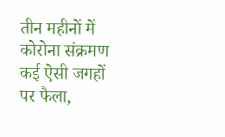तीन महीनों में कोरोना संक्रमण कई ऐसी जगहों पर फैला,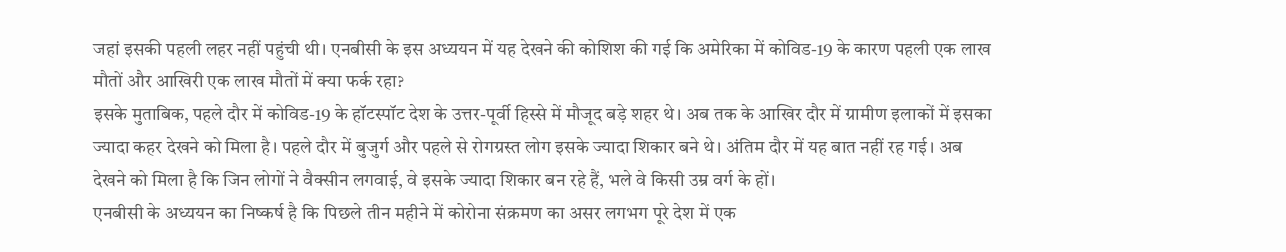जहां इसकी पहली लहर नहीं पहुंची थी। एनबीसी के इस अध्ययन में यह देखने की कोशिश की गई कि अमेरिका में कोविड-19 के कारण पहली एक लाख मौतों और आखिरी एक लाख मौतों में क्या फर्क रहा?
इसके मुताबिक, पहले दौर में कोविड-19 के हॉटस्पॉट देश के उत्तर-पूर्वी हिस्से में मौजूद बड़े शहर थे। अब तक के आखिर दौर में ग्रामीण इलाकों में इसका ज्यादा कहर देखने को मिला है। पहले दौर में बुजुर्ग और पहले से रोगग्रस्त लोग इसके ज्यादा शिकार बने थे। अंतिम दौर में यह बात नहीं रह गई। अब देखने को मिला है कि जिन लोगों ने वैक्सीन लगवाई, वे इसके ज्यादा शिकार बन रहे हैं, भले वे किसी उम्र वर्ग के हों।
एनबीसी के अध्ययन का निष्कर्ष है कि पिछले तीन महीने में कोरोना संक्रमण का असर लगभग पूरे देश में एक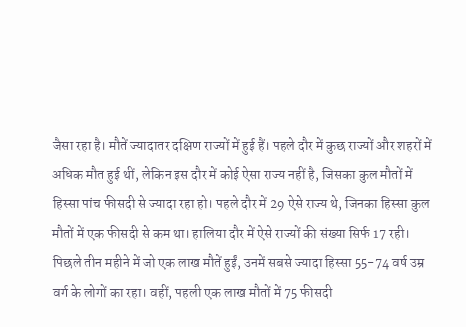जैसा रहा है। मौतें ज्यादातर दक्षिण राज्यों में हुई हैं। पहले दौर में कुछ राज्यों और शहरों में अधिक मौत हुई थीं, लेकिन इस दौर में कोई ऐसा राज्य नहीं है, जिसका कुल मौतों में हिस्सा पांच फीसदी से ज्यादा रहा हो। पहले दौर में 29 ऐसे राज्य थे, जिनका हिस्सा कुल मौतों में एक फीसदी से कम था। हालिया दौर में ऐसे राज्यों की संख्या सिर्फ 17 रही।
पिछले तीन महीने में जो एक लाख मौतें हुईं, उनमें सबसे ज्यादा हिस्सा 55-74 वर्ष उम्र वर्ग के लोगों का रहा। वहीं, पहली एक लाख मौतों में 75 फीसदी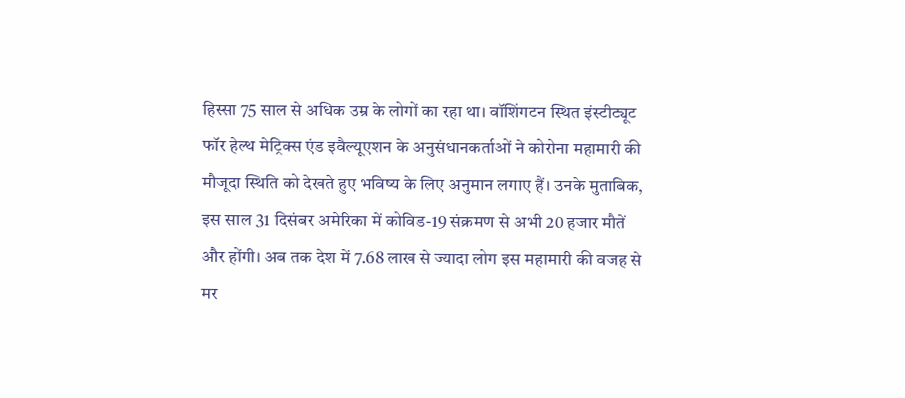हिस्सा 75 साल से अधिक उम्र के लोगों का रहा था। वॉशिंगटन स्थित इंस्टीट्यूट फॉर हेल्थ मेट्रिक्स एंड इवैल्यूएशन के अनुसंधानकर्ताओं ने कोरोना महामारी की मौजूदा स्थिति को देखते हुए भविष्य के लिए अनुमान लगाए हैं। उनके मुताबिक, इस साल 31 दिसंबर अमेरिका में कोविड-19 संक्रमण से अभी 20 हजार मौतें और होंगी। अब तक देश में 7.68 लाख से ज्यादा लोग इस महामारी की वजह से मर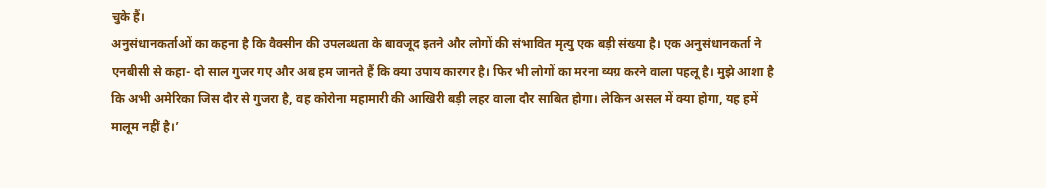चुके हैं।
अनुसंधानकर्ताओं का कहना है कि वैक्सीन की उपलब्धता के बावजूद इतने और लोगों की संभावित मृत्यु एक बड़ी संख्या है। एक अनुसंधानकर्ता ने एनबीसी से कहा- दो साल गुजर गए और अब हम जानते हैं कि क्या उपाय कारगर है। फिर भी लोगों का मरना व्यग्र करने वाला पहलू है। मुझे आशा है कि अभी अमेरिका जिस दौर से गुजरा है, वह कोरोना महामारी की आखिरी बड़ी लहर वाला दौर साबित होगा। लेकिन असल में क्या होगा, यह हमें मालूम नहीं है।’